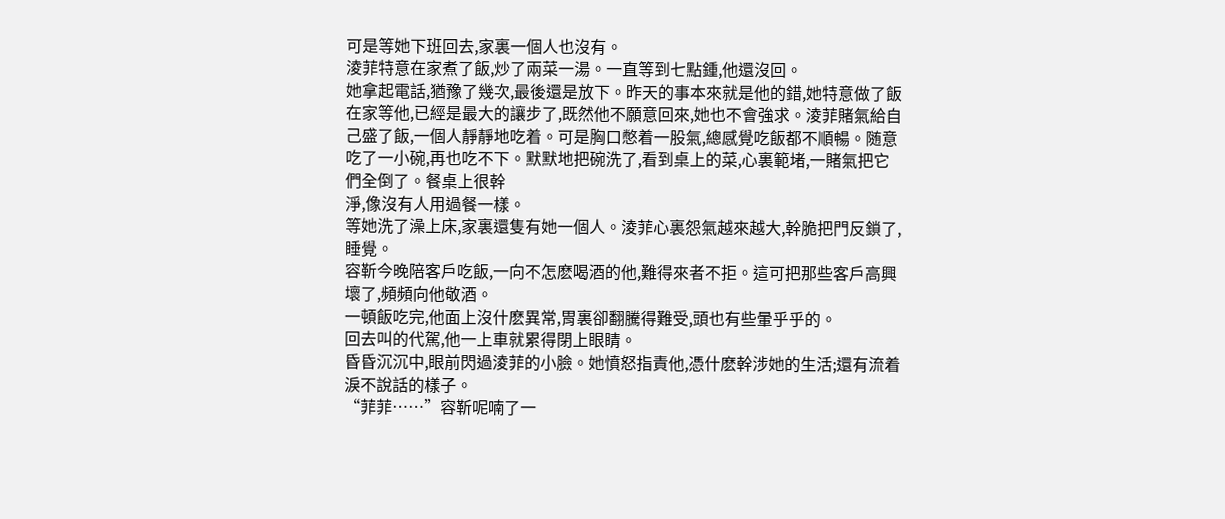可是等她下班回去,家裏一個人也沒有。
淩菲特意在家煮了飯,炒了兩菜一湯。一直等到七點鍾,他還沒回。
她拿起電話,猶豫了幾次,最後還是放下。昨天的事本來就是他的錯,她特意做了飯在家等他,已經是最大的讓步了,既然他不願意回來,她也不會強求。淩菲賭氣給自己盛了飯,一個人靜靜地吃着。可是胸口憋着一股氣,總感覺吃飯都不順暢。随意吃了一小碗,再也吃不下。默默地把碗洗了,看到桌上的菜,心裏範堵,一賭氣把它們全倒了。餐桌上很幹
淨,像沒有人用過餐一樣。
等她洗了澡上床,家裏還隻有她一個人。淩菲心裏怨氣越來越大,幹脆把門反鎖了,睡覺。
容靳今晚陪客戶吃飯,一向不怎麽喝酒的他,難得來者不拒。這可把那些客戶高興壞了,頻頻向他敬酒。
一頓飯吃完,他面上沒什麽異常,胃裏卻翻騰得難受,頭也有些暈乎乎的。
回去叫的代駕,他一上車就累得閉上眼睛。
昏昏沉沉中,眼前閃過淩菲的小臉。她憤怒指責他,憑什麽幹涉她的生活;還有流着淚不說話的樣子。
“菲菲……”容靳呢喃了一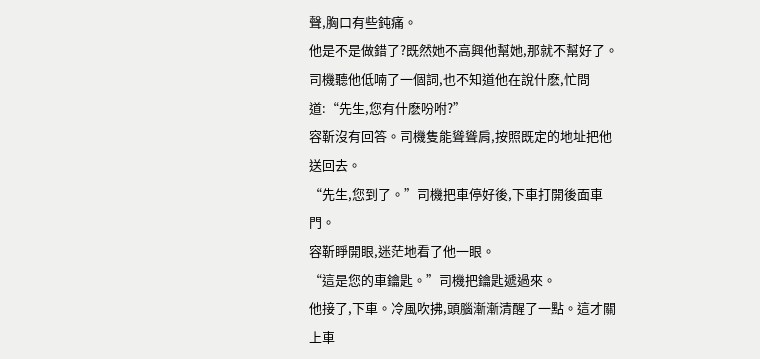聲,胸口有些鈍痛。
他是不是做錯了?既然她不高興他幫她,那就不幫好了。
司機聽他低喃了一個詞,也不知道他在說什麽,忙問道:“先生,您有什麽吩咐?”
容靳沒有回答。司機隻能聳聳肩,按照既定的地址把他送回去。
“先生,您到了。”司機把車停好後,下車打開後面車門。
容靳睜開眼,迷茫地看了他一眼。
“這是您的車鑰匙。”司機把鑰匙遞過來。
他接了,下車。冷風吹拂,頭腦漸漸清醒了一點。這才關上車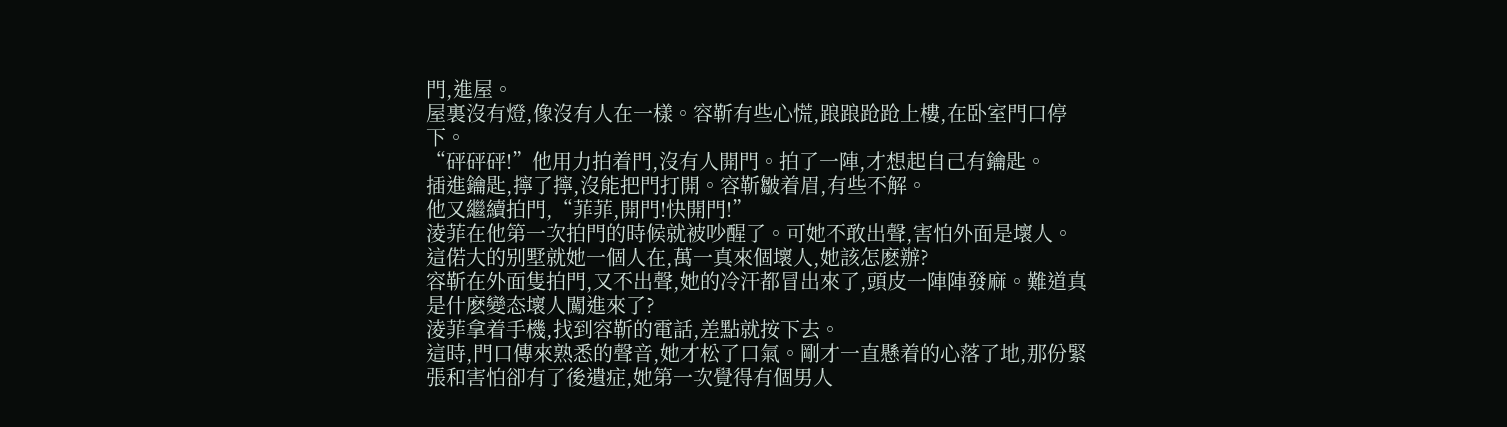門,進屋。
屋裏沒有燈,像沒有人在一樣。容靳有些心慌,踉踉跄跄上樓,在卧室門口停下。
“砰砰砰!”他用力拍着門,沒有人開門。拍了一陣,才想起自己有鑰匙。
插進鑰匙,擰了擰,沒能把門打開。容靳皺着眉,有些不解。
他又繼續拍門,“菲菲,開門!快開門!”
淩菲在他第一次拍門的時候就被吵醒了。可她不敢出聲,害怕外面是壞人。這偌大的别墅就她一個人在,萬一真來個壞人,她該怎麽辦?
容靳在外面隻拍門,又不出聲,她的冷汗都冒出來了,頭皮一陣陣發麻。難道真是什麽變态壞人闖進來了?
淩菲拿着手機,找到容靳的電話,差點就按下去。
這時,門口傳來熟悉的聲音,她才松了口氣。剛才一直懸着的心落了地,那份緊張和害怕卻有了後遺症,她第一次覺得有個男人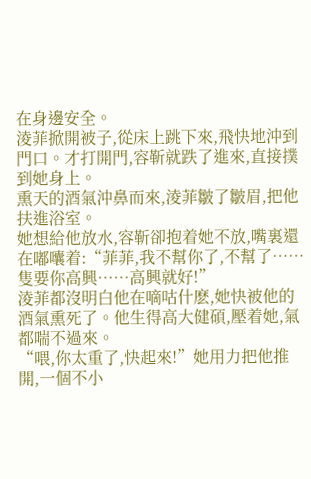在身邊安全。
淩菲掀開被子,從床上跳下來,飛快地沖到門口。才打開門,容靳就跌了進來,直接撲到她身上。
熏天的酒氣沖鼻而來,淩菲皺了皺眉,把他扶進浴室。
她想給他放水,容靳卻抱着她不放,嘴裏還在嘟囔着:“菲菲,我不幫你了,不幫了……隻要你高興……高興就好!”
淩菲都沒明白他在嘀咕什麽,她快被他的酒氣熏死了。他生得高大健碩,壓着她,氣都喘不過來。
“喂,你太重了,快起來!”她用力把他推開,一個不小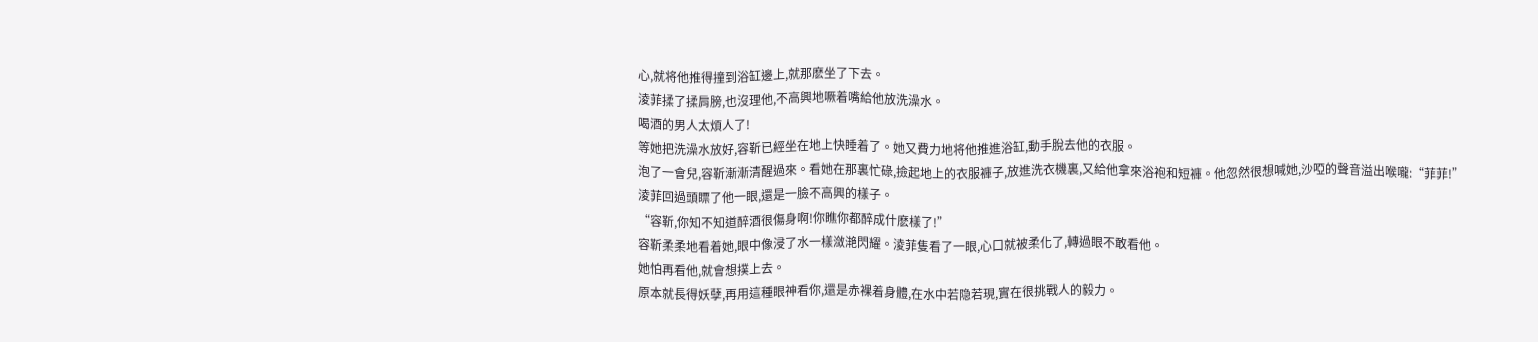心,就将他推得撞到浴缸邊上,就那麽坐了下去。
淩菲揉了揉肩膀,也沒理他,不高興地噘着嘴給他放洗澡水。
喝酒的男人太煩人了!
等她把洗澡水放好,容靳已經坐在地上快睡着了。她又費力地将他推進浴缸,動手脫去他的衣服。
泡了一會兒,容靳漸漸清醒過來。看她在那裏忙碌,撿起地上的衣服褲子,放進洗衣機裏,又給他拿來浴袍和短褲。他忽然很想喊她,沙啞的聲音溢出喉嚨:“菲菲!”
淩菲回過頭瞟了他一眼,還是一臉不高興的樣子。
“容靳,你知不知道醉酒很傷身啊!你瞧你都醉成什麽樣了!”
容靳柔柔地看着她,眼中像浸了水一樣潋滟閃耀。淩菲隻看了一眼,心口就被柔化了,轉過眼不敢看他。
她怕再看他,就會想撲上去。
原本就長得妖孽,再用這種眼神看你,還是赤裸着身體,在水中若隐若現,實在很挑戰人的毅力。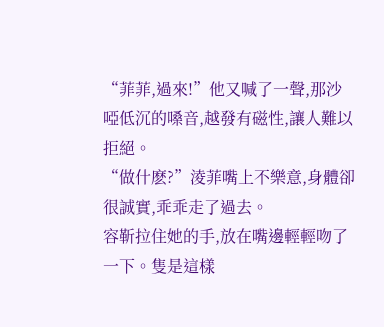“菲菲,過來!”他又喊了一聲,那沙啞低沉的嗓音,越發有磁性,讓人難以拒絕。
“做什麽?”淩菲嘴上不樂意,身體卻很誠實,乖乖走了過去。
容靳拉住她的手,放在嘴邊輕輕吻了一下。隻是這樣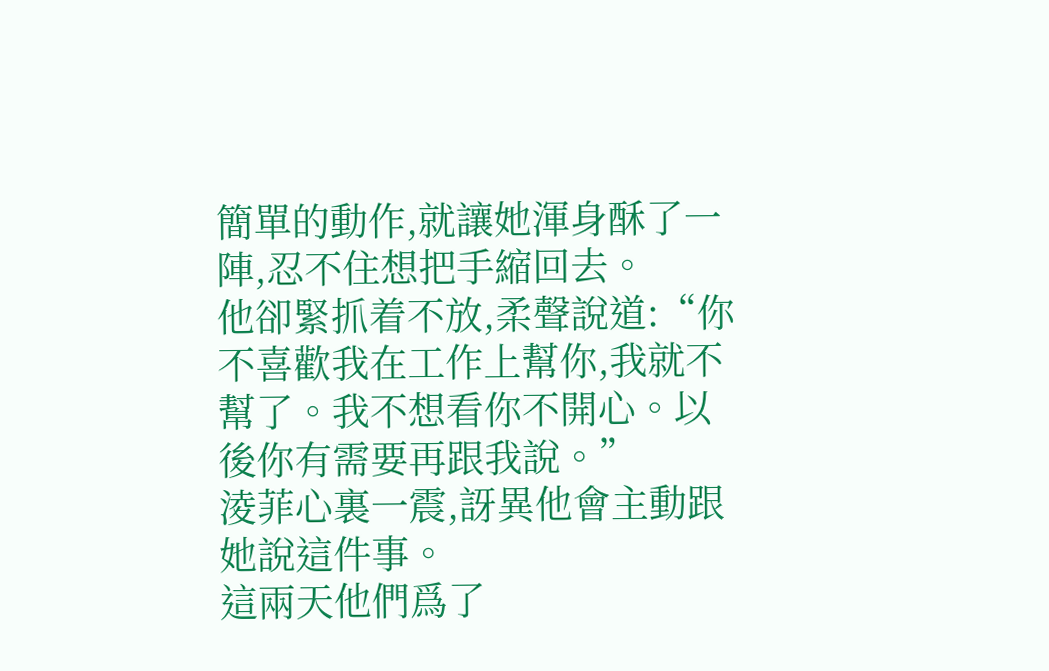簡單的動作,就讓她渾身酥了一陣,忍不住想把手縮回去。
他卻緊抓着不放,柔聲說道:“你不喜歡我在工作上幫你,我就不幫了。我不想看你不開心。以後你有需要再跟我說。”
淩菲心裏一震,訝異他會主動跟她說這件事。
這兩天他們爲了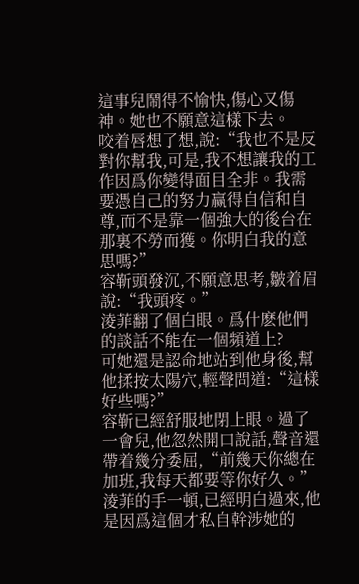這事兒鬧得不愉快,傷心又傷神。她也不願意這樣下去。
咬着唇想了想,說:“我也不是反對你幫我,可是,我不想讓我的工作因爲你變得面目全非。我需要憑自己的努力赢得自信和自尊,而不是靠一個強大的後台在那裏不勞而獲。你明白我的意思嗎?”
容靳頭發沉,不願意思考,皺着眉說:“我頭疼。”
淩菲翻了個白眼。爲什麽他們的談話不能在一個頻道上?
可她還是認命地站到他身後,幫他揉按太陽穴,輕聲問道:“這樣好些嗎?”
容靳已經舒服地閉上眼。過了一會兒,他忽然開口說話,聲音還帶着幾分委屈,“前幾天你總在加班,我每天都要等你好久。”
淩菲的手一頓,已經明白過來,他是因爲這個才私自幹涉她的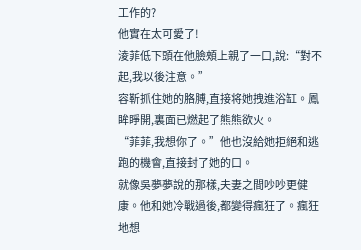工作的?
他實在太可愛了!
淩菲低下頭在他臉頰上親了一口,說:“對不起,我以後注意。”
容靳抓住她的胳膊,直接将她拽進浴缸。鳳眸睜開,裏面已燃起了熊熊欲火。
“菲菲,我想你了。”他也沒給她拒絕和逃跑的機會,直接封了她的口。
就像吳夢夢說的那樣,夫妻之間吵吵更健康。他和她冷戰過後,都變得瘋狂了。瘋狂地想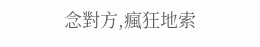念對方,瘋狂地索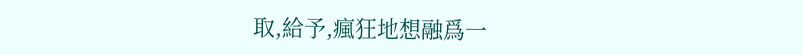取,給予,瘋狂地想融爲一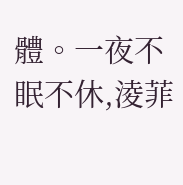體。一夜不眠不休,淩菲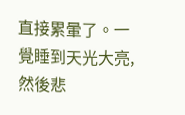直接累暈了。一覺睡到天光大亮,然後悲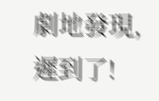劇地發現,遲到了!